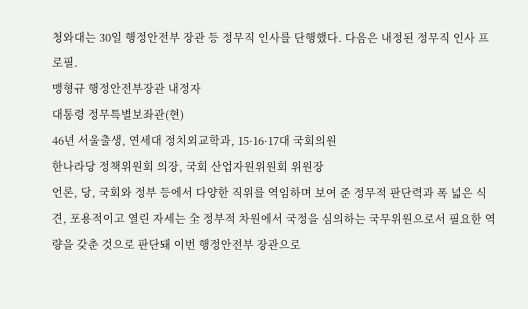청와대는 30일 행정안전부 장관 등 정무직 인사를 단행했다. 다음은 내정된 정무직 인사 프로필.
맹형규 행정안전부장관 내정자
대통령 정무특별보좌관(현)
46년 서울출생, 연세대 정치외교학과, 15·16·17대 국회의원
한나라당 정책위원회 의장, 국회 산업자원위원회 위원장
언론, 당, 국회와 정부 등에서 다양한 직위를 역임하며 보여 준 정무적 판단력과 폭 넓은 식견, 포용적이고 열린 자세는 全 정부적 차원에서 국정을 심의하는 국무위원으로서 필요한 역량을 갖춘 것으로 판단돼 이번 행정안전부 장관으로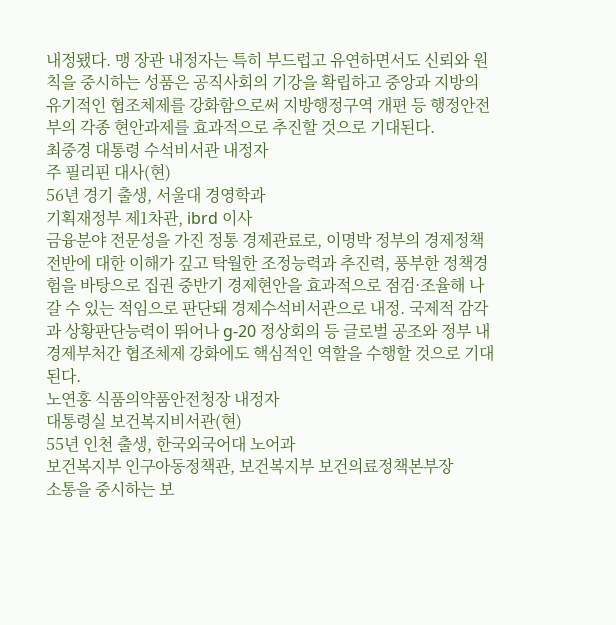내정됐다. 맹 장관 내정자는 특히 부드럽고 유연하면서도 신뢰와 원칙을 중시하는 성품은 공직사회의 기강을 확립하고 중앙과 지방의 유기적인 협조체제를 강화함으로써 지방행정구역 개편 등 행정안전부의 각종 현안과제를 효과적으로 추진할 것으로 기대된다.
최중경 대통령 수석비서관 내정자
주 필리핀 대사(현)
56년 경기 출생, 서울대 경영학과
기획재정부 제1차관, ibrd 이사
금융분야 전문성을 가진 정통 경제관료로, 이명박 정부의 경제정책 전반에 대한 이해가 깊고 탁월한 조정능력과 추진력, 풍부한 정책경험을 바탕으로 집권 중반기 경제현안을 효과적으로 점검·조율해 나갈 수 있는 적임으로 판단돼 경제수석비서관으로 내정. 국제적 감각과 상황판단능력이 뛰어나 g-20 정상회의 등 글로벌 공조와 정부 내 경제부처간 협조체제 강화에도 핵심적인 역할을 수행할 것으로 기대된다.
노연홍 식품의약품안전청장 내정자
대통령실 보건복지비서관(현)
55년 인천 출생, 한국외국어대 노어과
보건복지부 인구아동정책관, 보건복지부 보건의료정책본부장
소통을 중시하는 보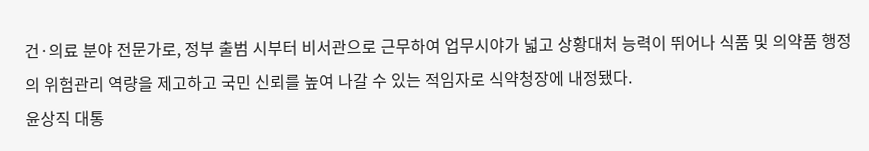건·의료 분야 전문가로, 정부 출범 시부터 비서관으로 근무하여 업무시야가 넓고 상황대처 능력이 뛰어나 식품 및 의약품 행정의 위험관리 역량을 제고하고 국민 신뢰를 높여 나갈 수 있는 적임자로 식약청장에 내정됐다.
윤상직 대통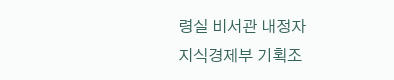령실 비서관 내정자
지식경제부 기획조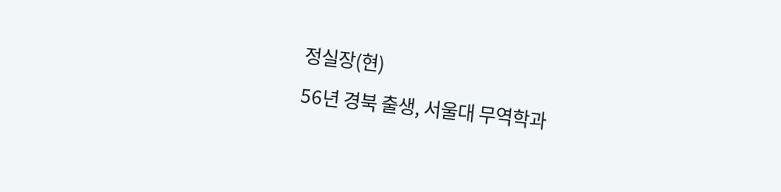정실장(현)
56년 경북 출생, 서울대 무역학과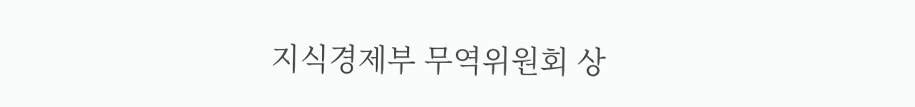지식경제부 무역위원회 상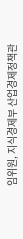임위원, 지식경제부 산업경제정책관